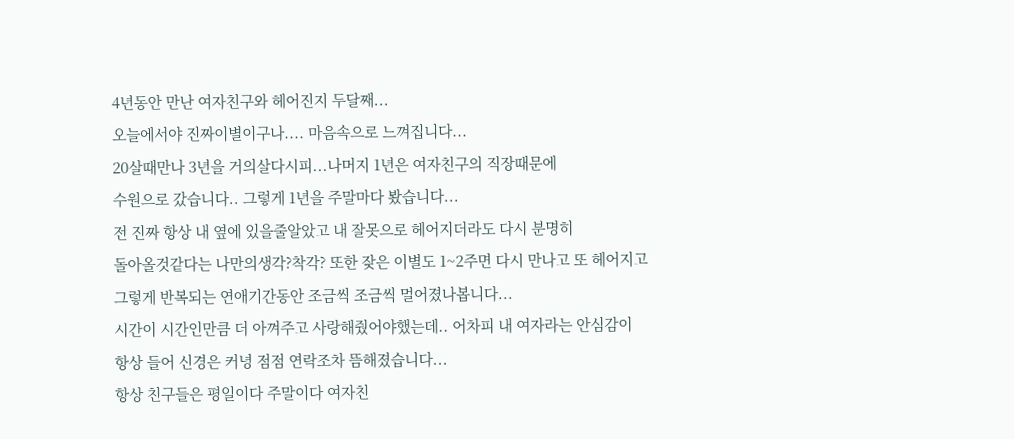4년동안 만난 여자친구와 헤어진지 두달째...
오늘에서야 진짜이별이구나.... 마음속으로 느껴집니다...
20살때만나 3년을 거의살다시피...나머지 1년은 여자친구의 직장때문에
수원으로 갔습니다.. 그렇게 1년을 주말마다 봤습니다...
전 진짜 항상 내 옆에 있을줄알았고 내 잘못으로 헤어지더라도 다시 분명히
돌아올것같다는 나만의생각?착각? 또한 잦은 이별도 1~2주면 다시 만나고 또 헤어지고
그렇게 반복되는 연애기간동안 조금씩 조금씩 멀어졌나봅니다...
시간이 시간인만큼 더 아껴주고 사랑해줬어야했는데.. 어차피 내 여자라는 안심감이
항상 들어 신경은 커녕 점점 연락조차 뜸해졌습니다...
항상 친구들은 평일이다 주말이다 여자친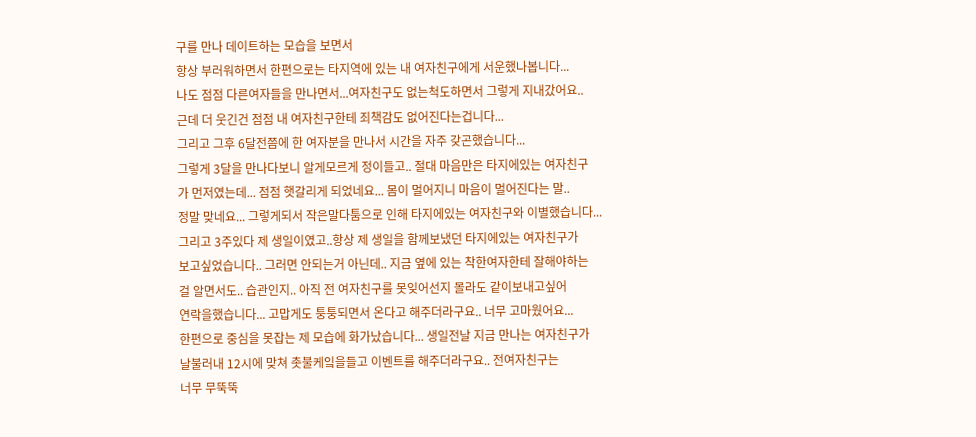구를 만나 데이트하는 모습을 보면서
항상 부러워하면서 한편으로는 타지역에 있는 내 여자친구에게 서운했나봅니다...
나도 점점 다른여자들을 만나면서...여자친구도 없는척도하면서 그렇게 지내갔어요..
근데 더 웃긴건 점점 내 여자친구한테 죄책감도 없어진다는겁니다...
그리고 그후 6달전쯤에 한 여자분을 만나서 시간을 자주 갖곤했습니다...
그렇게 3달을 만나다보니 알게모르게 정이들고.. 절대 마음만은 타지에있는 여자친구
가 먼저였는데... 점점 햇갈리게 되었네요... 몸이 멀어지니 마음이 멀어진다는 말..
정말 맞네요... 그렇게되서 작은말다툼으로 인해 타지에있는 여자친구와 이별했습니다...
그리고 3주있다 제 생일이였고..항상 제 생일을 함께보냈던 타지에있는 여자친구가
보고싶었습니다.. 그러면 안되는거 아닌데.. 지금 옆에 있는 착한여자한테 잘해야하는
걸 알면서도.. 습관인지.. 아직 전 여자친구를 못잊어선지 몰라도 같이보내고싶어
연락을했습니다... 고맙게도 퉁퉁되면서 온다고 해주더라구요.. 너무 고마웠어요...
한편으로 중심을 못잡는 제 모습에 화가났습니다... 생일전날 지금 만나는 여자친구가
날불러내 12시에 맞쳐 촛불케잌을들고 이벤트를 해주더라구요.. 전여자친구는
너무 무뚝뚝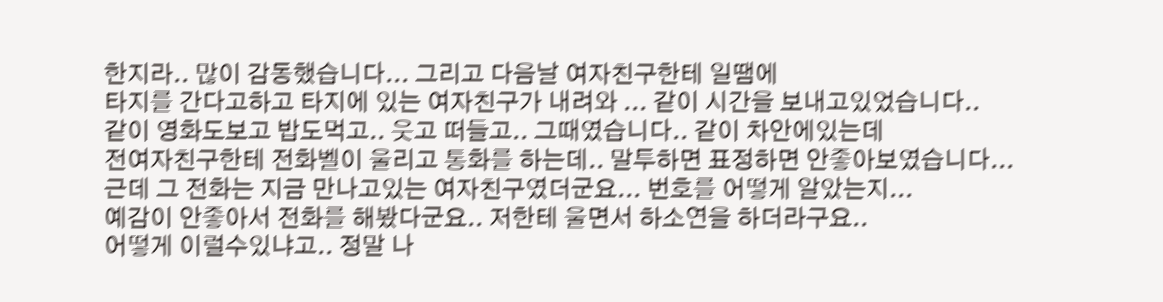한지라.. 많이 감동했습니다... 그리고 다음날 여자친구한테 일땜에
타지를 간다고하고 타지에 있는 여자친구가 내려와 ... 같이 시간을 보내고있었습니다..
같이 영화도보고 밥도먹고.. 웃고 떠들고.. 그때였습니다.. 같이 차안에있는데
전여자친구한테 전화벨이 울리고 통화를 하는데.. 말투하면 표정하면 안좋아보였습니다...
근데 그 전화는 지금 만나고있는 여자친구였더군요... 번호를 어떻게 알았는지...
예감이 안좋아서 전화를 해봤다군요.. 저한테 울면서 하소연을 하더라구요..
어떻게 이럴수있냐고.. 정말 나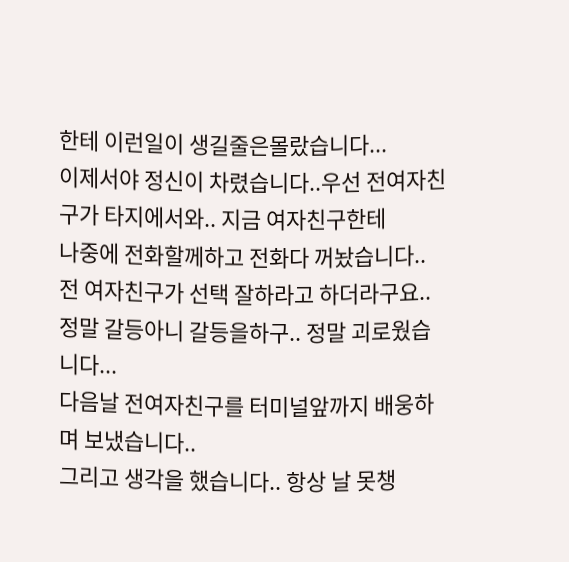한테 이런일이 생길줄은몰랐습니다...
이제서야 정신이 차렸습니다..우선 전여자친구가 타지에서와.. 지금 여자친구한테
나중에 전화할께하고 전화다 꺼놨습니다.. 전 여자친구가 선택 잘하라고 하더라구요..
정말 갈등아니 갈등을하구.. 정말 괴로웠습니다...
다음날 전여자친구를 터미널앞까지 배웅하며 보냈습니다..
그리고 생각을 했습니다.. 항상 날 못챙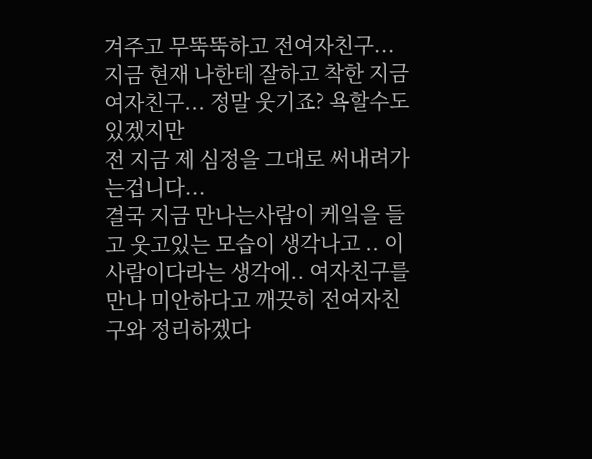겨주고 무뚝뚝하고 전여자친구...
지금 현재 나한테 잘하고 착한 지금 여자친구... 정말 웃기죠? 욕할수도있겠지만
전 지금 제 심정을 그대로 써내려가는겁니다...
결국 지금 만나는사람이 케잌을 들고 웃고있는 모습이 생각나고 .. 이사람이다라는 생각에.. 여자친구를만나 미안하다고 깨끗히 전여자친구와 정리하겠다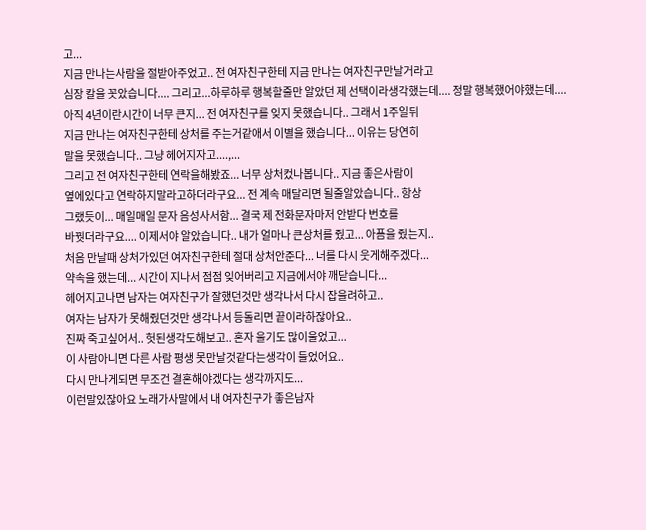고...
지금 만나는사람을 절받아주었고.. 전 여자친구한테 지금 만나는 여자친구만날거라고
심장 칼을 꼿았습니다.... 그리고...하루하루 행복할줄만 알았던 제 선택이라생각했는데.... 정말 행복했어야했는데....
아직 4년이란시간이 너무 큰지... 전 여자친구를 잊지 못했습니다.. 그래서 1주일뒤
지금 만나는 여자친구한테 상처를 주는거같애서 이별을 했습니다... 이유는 당연히
말을 못했습니다.. 그냥 헤어지자고....,...
그리고 전 여자친구한테 연락을해봤죠... 너무 상처컸나봅니다.. 지금 좋은사람이
옆에있다고 연락하지말라고하더라구요... 전 계속 매달리면 될줄알았습니다.. 항상
그랬듯이... 매일매일 문자 음성사서함... 결국 제 전화문자마저 안받다 번호를
바꿧더라구요.... 이제서야 알았습니다.. 내가 얼마나 큰상처를 줬고... 아픔을 줬는지..
처음 만날때 상처가있던 여자친구한테 절대 상처안준다... 너를 다시 웃게해주겠다...
약속을 했는데... 시간이 지나서 점점 잊어버리고 지금에서야 깨닫습니다...
헤어지고나면 남자는 여자친구가 잘했던것만 생각나서 다시 잡을려하고..
여자는 남자가 못해줬던것만 생각나서 등돌리면 끝이라하잖아요..
진짜 죽고싶어서.. 헛된생각도해보고.. 혼자 울기도 많이울었고...
이 사람아니면 다른 사람 평생 못만날것같다는생각이 들었어요..
다시 만나게되면 무조건 결혼해야겠다는 생각까지도...
이런말있잖아요 노래가사말에서 내 여자친구가 좋은남자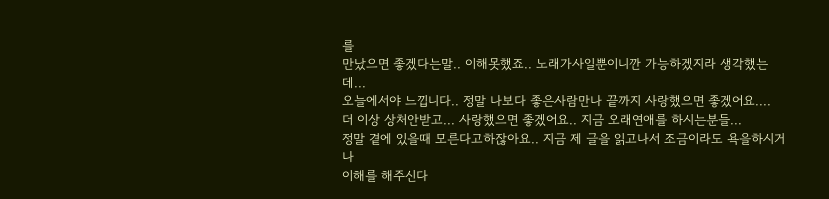를
만났으면 좋겠다는말.. 이해못했죠.. 노래가사일뿐이니깐 가능하겠지라 생각했는데...
오늘에서야 느낍니다.. 정말 나보다 좋은사람만나 끝까지 사랑했으면 좋겠어요....
더 이상 상처안받고... 사랑했으면 좋겠어요.. 지금 오래연애를 하시는분들...
정말 곁에 있을때 모른다고하잖아요.. 지금 제 글을 읽고나서 조금이라도 욕을하시거나
이해를 해주신다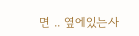면 .. 옆에있는사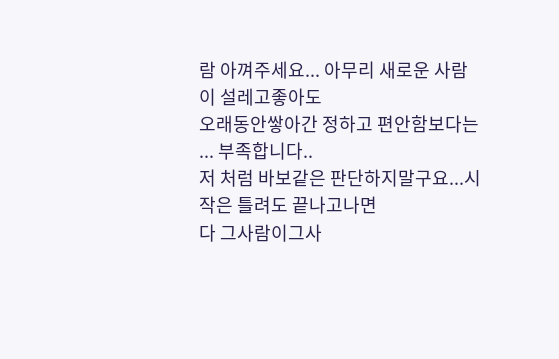람 아껴주세요... 아무리 새로운 사람이 설레고좋아도
오래동안쌓아간 정하고 편안함보다는 ... 부족합니다..
저 처럼 바보같은 판단하지말구요...시작은 틀려도 끝나고나면
다 그사람이그사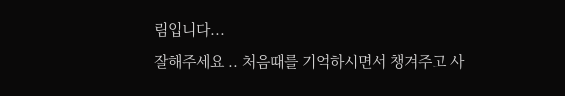림입니다...
잘해주세요 .. 처음때를 기억하시면서 챙겨주고 사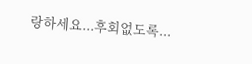랑하세요...후회없도록...